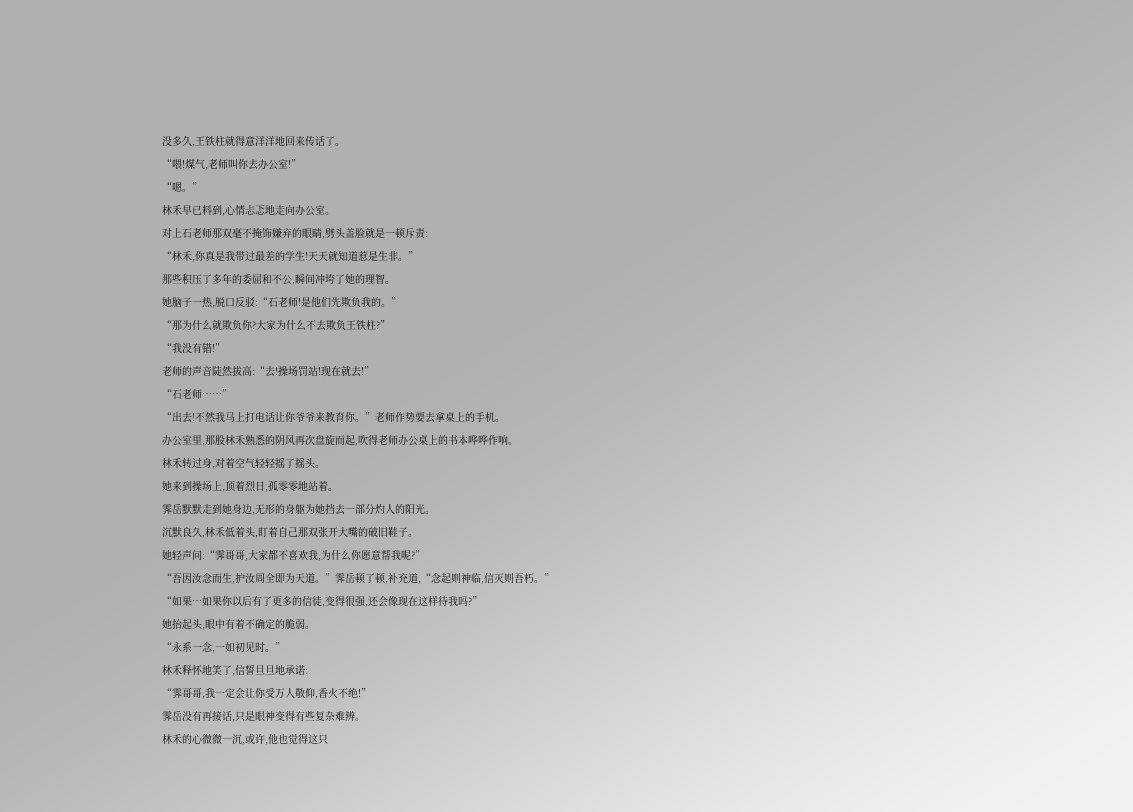没多久,王铁柱就得意洋洋地回来传话了。
“喂!煤气,老师叫你去办公室!”
“嗯。”
林禾早已料到,心情忐忑地走向办公室。
对上石老师那双毫不掩饰嫌弃的眼睛,劈头盖脸就是一顿斥责:
“林禾,你真是我带过最差的学生!天天就知道惹是生非。”
那些积压了多年的委屈和不公,瞬间冲垮了她的理智。
她脑子一热,脱口反驳:“石老师!是他们先欺负我的。”
“那为什么就欺负你?大家为什么不去欺负王铁柱?”
“我没有错!”
老师的声音陡然拔高:“去!操场罚站!现在就去!”
“石老师……”
“出去!不然我马上打电话让你爷爷来教育你。”老师作势要去拿桌上的手机。
办公室里,那股林禾熟悉的阴风再次盘旋而起,吹得老师办公桌上的书本哗哗作响。
林禾转过身,对着空气轻轻摇了摇头。
她来到操场上,顶着烈日,孤零零地站着。
霁岳默默走到她身边,无形的身躯为她挡去一部分灼人的阳光。
沉默良久,林禾低着头,盯着自己那双张开大嘴的破旧鞋子。
她轻声问:“霁哥哥,大家都不喜欢我,为什么你愿意帮我呢?”
“吾因汝念而生,护汝周全即为天道。”霁岳顿了顿,补充道,“念起则神临,信灭则吾朽。”
“如果…如果你以后有了更多的信徒,变得很强,还会像现在这样待我吗?”
她抬起头,眼中有着不确定的脆弱。
“永系一念,一如初见时。”
林禾释怀地笑了,信誓旦旦地承诺:
“霁哥哥,我一定会让你受万人敬仰,香火不绝!”
霁岳没有再接话,只是眼神变得有些复杂难辨。
林禾的心微微一沉,或许,他也觉得这只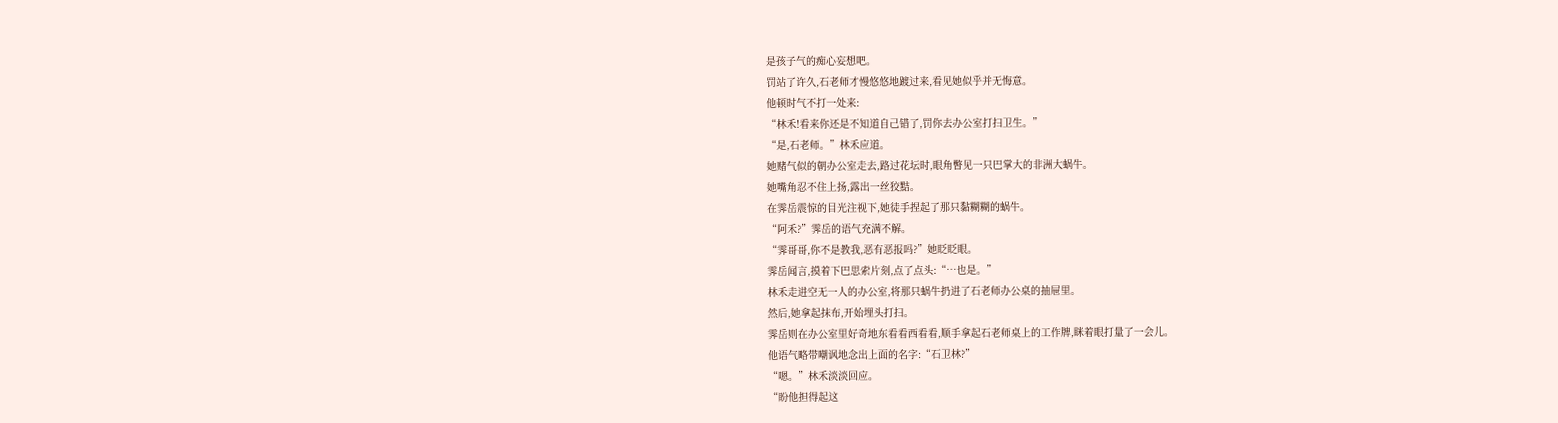是孩子气的痴心妄想吧。
罚站了许久,石老师才慢悠悠地踱过来,看见她似乎并无悔意。
他顿时气不打一处来:
“林禾!看来你还是不知道自己错了,罚你去办公室打扫卫生。”
“是,石老师。”林禾应道。
她赌气似的朝办公室走去,路过花坛时,眼角瞥见一只巴掌大的非洲大蜗牛。
她嘴角忍不住上扬,露出一丝狡黠。
在霁岳震惊的目光注视下,她徒手捏起了那只黏糊糊的蜗牛。
“阿禾?”霁岳的语气充满不解。
“霁哥哥,你不是教我,恶有恶报吗?”她眨眨眼。
霁岳闻言,摸着下巴思索片刻,点了点头:“…也是。”
林禾走进空无一人的办公室,将那只蜗牛扔进了石老师办公桌的抽屉里。
然后,她拿起抹布,开始埋头打扫。
霁岳则在办公室里好奇地东看看西看看,顺手拿起石老师桌上的工作牌,眯着眼打量了一会儿。
他语气略带嘲讽地念出上面的名字:“石卫林?”
“嗯。”林禾淡淡回应。
“盼他担得起这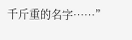千斤重的名字……”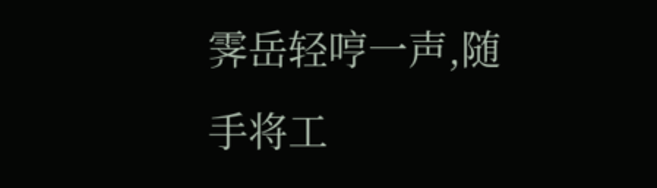霁岳轻哼一声,随手将工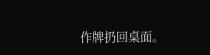作牌扔回桌面。